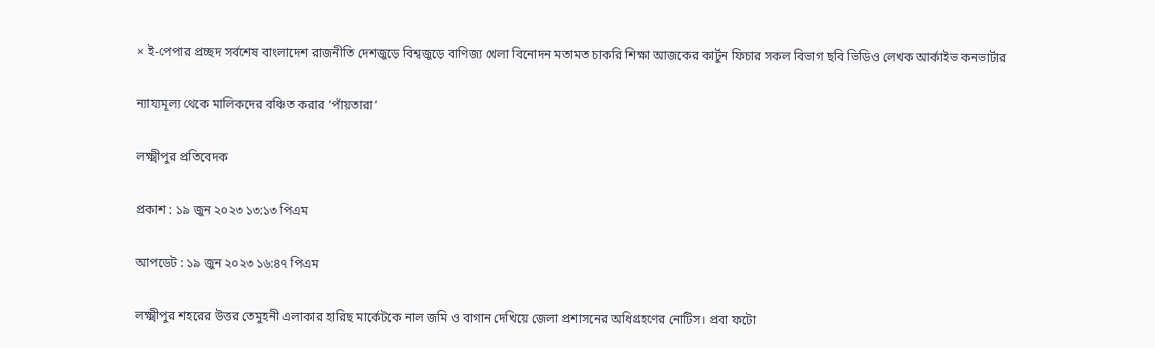× ই-পেপার প্রচ্ছদ সর্বশেষ বাংলাদেশ রাজনীতি দেশজুড়ে বিশ্বজুড়ে বাণিজ্য খেলা বিনোদন মতামত চাকরি শিক্ষা আজকের কার্টুন ফিচার সকল বিভাগ ছবি ভিডিও লেখক আর্কাইভ কনভার্টার

ন্যায্যমূল্য থেকে মালিকদের বঞ্চিত করার ‘পাঁয়তারা’

লক্ষ্মীপুর প্রতিবেদক

প্রকাশ : ১৯ জুন ২০২৩ ১৩:১৩ পিএম

আপডেট : ১৯ জুন ২০২৩ ১৬:৪৭ পিএম

লক্ষ্মীপুর শহরের উত্তর তেমুহনী এলাকার হারিছ মার্কেটকে নাল জমি ও বাগান দেখিয়ে জেলা প্রশাসনের অধিগ্রহণের নোটিস। প্রবা ফটো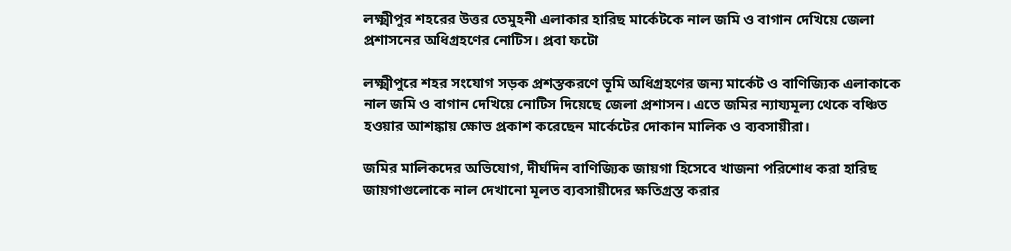লক্ষ্মীপুর শহরের উত্তর তেমুহনী এলাকার হারিছ মার্কেটকে নাল জমি ও বাগান দেখিয়ে জেলা প্রশাসনের অধিগ্রহণের নোটিস। প্রবা ফটো

লক্ষ্মীপুরে শহর সংযোগ সড়ক প্রশস্তকরণে ভূমি অধিগ্রহণের জন্য মার্কেট ও বাণিজ্যিক এলাকাকে নাল জমি ও বাগান দেখিয়ে নোটিস দিয়েছে জেলা প্রশাসন। এতে জমির ন্যায্যমূল্য থেকে বঞ্চিত হওয়ার আশঙ্কায় ক্ষোভ প্রকাশ করেছেন মার্কেটের দোকান মালিক ও ব্যবসায়ীরা।

জমির মালিকদের অভিযোগ, দীর্ঘদিন বাণিজ্যিক জায়গা হিসেবে খাজনা পরিশোধ করা হারিছ জায়গাগুলোকে নাল দেখানো মূলত ব্যবসায়ীদের ক্ষতিগ্রস্ত করার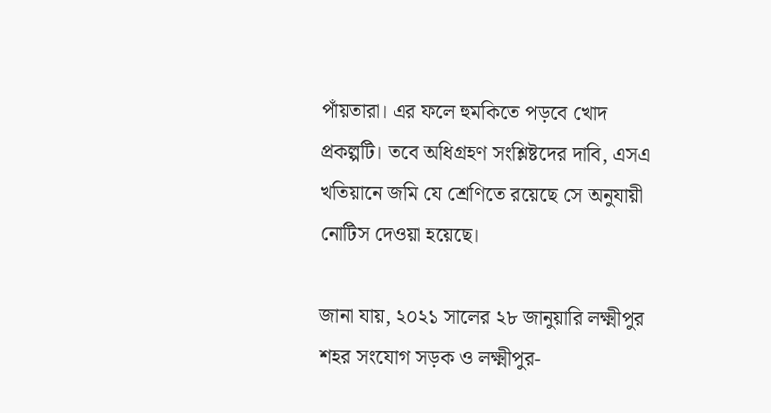পাঁয়তারা। এর ফলে হুমকিতে পড়বে খোদ প্রকল্পটি। তবে অধিগ্রহণ সংশ্লিষ্টদের দাবি, এসএ খতিয়ানে জমি যে শ্রেণিতে রয়েছে সে অনুযায়ী নোটিস দেওয়া হয়েছে।

জানা যায়, ২০২১ সালের ২৮ জানুয়ারি লক্ষ্মীপুর শহর সংযোগ সড়ক ও লক্ষ্মীপুর-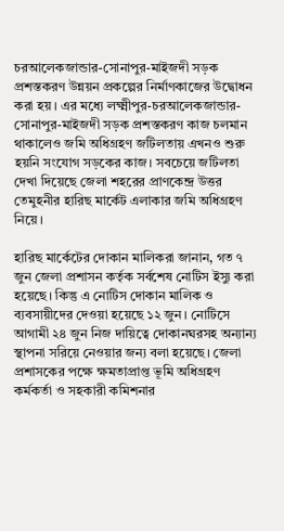চরআলেকজান্ডার-সোনাপুর-মাইজদী সড়ক প্রশস্তকরণ উন্নয়ন প্রকল্পের নির্মাণকাজের উদ্বোধন করা হয়। এর মধ্যে লক্ষ্মীপুর-চরআলেকজান্ডার-সোনাপুর-মাইজদী সড়ক প্রশস্তকরণ কাজ চলমান থাকালেও জমি অধিগ্রহণ জটিলতায় এখনও শুরু হয়নি সংযোগ সড়কের কাজ। সবচেয়ে জটিলতা দেখা দিয়েছে জেলা শহরের প্রাণকেন্দ্র উত্তর তেমুহনীর হারিছ মার্কেট এলাকার জমি অধিগ্রহণ নিয়ে।

হারিছ মার্কেটের দোকান মালিকরা জানান, গত ৭ জুন জেলা প্রশাসন কর্তৃক সর্বশেষ নোটিস ইস্যু করা হয়েছে। কিন্তু এ নোটিস দোকান মালিক ও ব্যবসায়ীদের দেওয়া হয়েছে ১২ জুন। নোটিসে আগামী ২৪ জুন নিজ দায়িত্বে দোকানঘরসহ অন্যান্য স্থাপনা সরিয়ে নেওয়ার জন্য বলা হয়েছে। জেলা প্রশাসকের পক্ষে ক্ষমতাপ্রাপ্ত ভূমি অধিগ্রহণ কর্মকর্তা ও সহকারী কমিশনার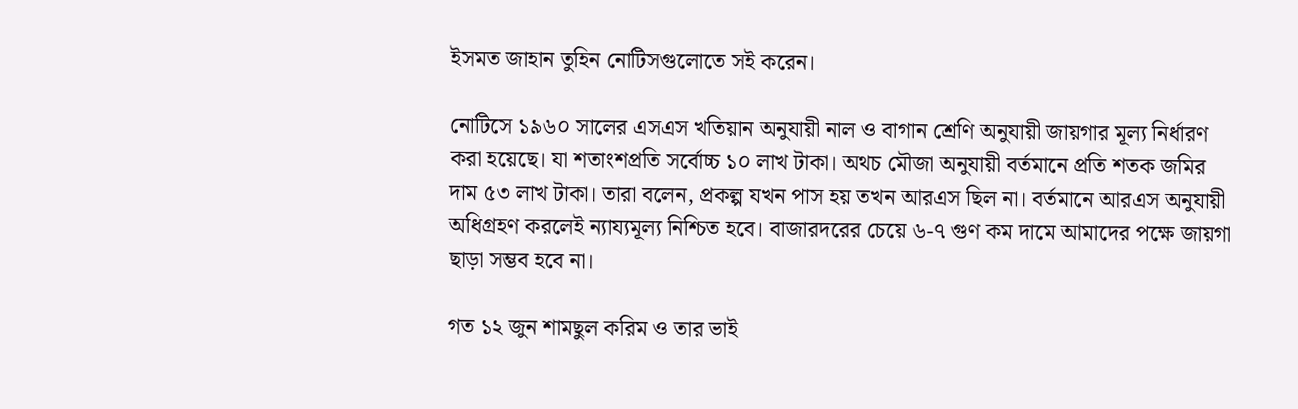ইসমত জাহান তুহিন নোটিসগুলোতে সই করেন।

নোটিসে ১৯৬০ সালের এসএস খতিয়ান অনুযায়ী নাল ও বাগান শ্রেণি অনুযায়ী জায়গার মূল্য নির্ধারণ করা হয়েছে। যা শতাংশপ্রতি সর্বোচ্চ ১০ লাখ টাকা। অথচ মৌজা অনুযায়ী বর্তমানে প্রতি শতক জমির দাম ৫৩ লাখ টাকা। তারা বলেন, প্রকল্প যখন পাস হয় তখন আরএস ছিল না। বর্তমানে আরএস অনুযায়ী অধিগ্রহণ করলেই ন্যায্যমূল্য নিশ্চিত হবে। বাজারদরের চেয়ে ৬-৭ গুণ কম দামে আমাদের পক্ষে জায়গা ছাড়া সম্ভব হবে না।

গত ১২ জুন শামছুল করিম ও তার ভাই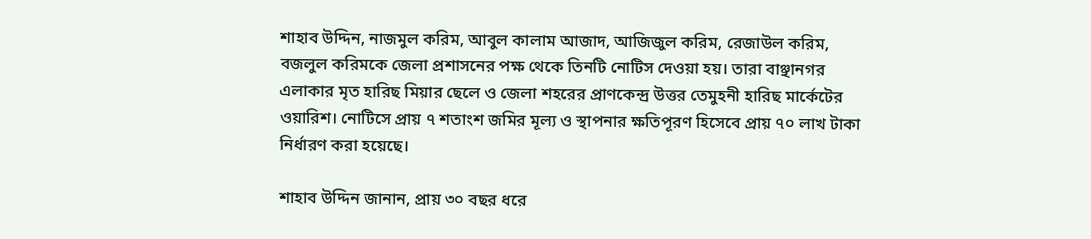শাহাব উদ্দিন, নাজমুল করিম, আবুল কালাম আজাদ, আজিজুল করিম, রেজাউল করিম, বজলুল করিমকে জেলা প্রশাসনের পক্ষ থেকে তিনটি নোটিস দেওয়া হয়। তারা বাঞ্ছানগর এলাকার মৃত হারিছ মিয়ার ছেলে ও জেলা শহরের প্রাণকেন্দ্র উত্তর তেমুহনী হারিছ মার্কেটের ওয়ারিশ। নোটিসে প্রায় ৭ শতাংশ জমির মূল্য ও স্থাপনার ক্ষতিপূরণ হিসেবে প্রায় ৭০ লাখ টাকা নির্ধারণ করা হয়েছে।

শাহাব উদ্দিন জানান, প্রায় ৩০ বছর ধরে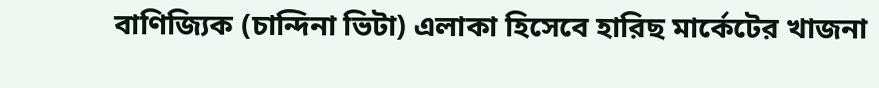বাণিজ্যিক (চান্দিনা ভিটা) এলাকা হিসেবে হারিছ মার্কেটের খাজনা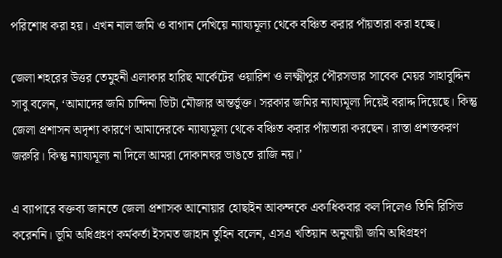পরিশোধ করা হয়। এখন নাল জমি ও বাগান দেখিয়ে ন্যায্যমূল্য থেকে বঞ্চিত করার পাঁয়তারা করা হচ্ছে।

জেলা শহরের উত্তর তেমুহনী এলাকার হারিছ মার্কেটের ওয়ারিশ ও লক্ষ্মীপুর পৌরসভার সাবেক মেয়র সাহাবুদ্দিন সাবু বলেন, ‘আমাদের জমি চান্দিনা ভিটা মৌজার অন্তর্ভুক্ত। সরকার জমির ন্যায্যমূল্য দিয়েই বরাদ্দ দিয়েছে। কিন্তু জেলা প্রশাসন অদৃশ্য কারণে আমাদেরকে ন্যায্যমূল্য থেকে বঞ্চিত করার পাঁয়তারা করছেন। রাস্তা প্রশস্তকরণ জরুরি। কিন্তু ন্যায্যমূল্য না দিলে আমরা দোকানঘর ভাঙতে রাজি নয়।’

এ ব্যাপারে বক্তব্য জানতে জেলা প্রশাসক আনোয়ার হোছাইন আকন্দকে একাধিকবার কল দিলেও তিনি রিসিভ করেননি। ভূমি অধিগ্রহণ কর্মকর্তা ইসমত জাহান তুহিন বলেন, এসএ খতিয়ান অনুযায়ী জমি অধিগ্রহণ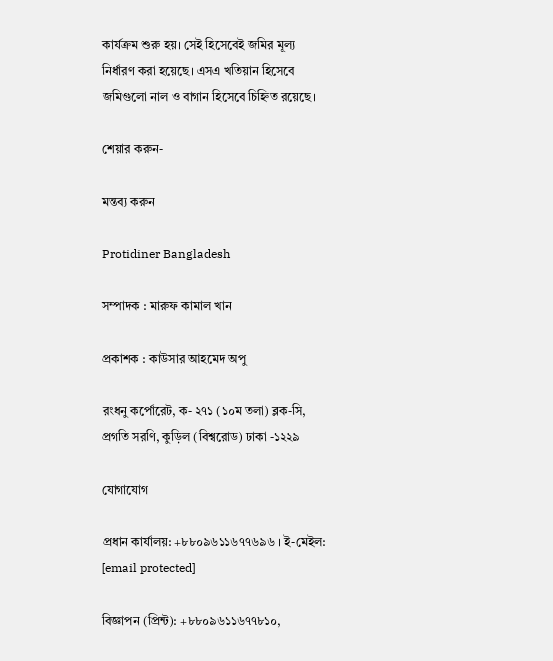কার্যক্রম শুরু হয়। সেই হিসেবেই জমির মূল্য নির্ধারণ করা হয়েছে। এসএ খতিয়ান হিসেবে জমিগুলো নাল ও বাগান হিসেবে চিহ্নিত রয়েছে।

শেয়ার করুন-

মন্তব্য করুন

Protidiner Bangladesh

সম্পাদক : মারুফ কামাল খান

প্রকাশক : কাউসার আহমেদ অপু

রংধনু কর্পোরেট, ক- ২৭১ (১০ম তলা) ব্লক-সি, প্রগতি সরণি, কুড়িল (বিশ্বরোড) ঢাকা -১২২৯

যোগাযোগ

প্রধান কার্যালয়: +৮৮০৯৬১১৬৭৭৬৯৬ । ই-মেইল: [email protected]

বিজ্ঞাপন (প্রিন্ট): +৮৮০৯৬১১৬৭৭৮১০,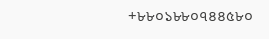+৮৮০১৮৮০৭৪৪৫৮০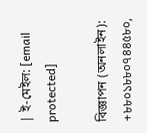| ই-মেইল: [email protected]

বিজ্ঞাপন (অনলাইন): +৮৮০১৮৮০৭৪৪৫৮০,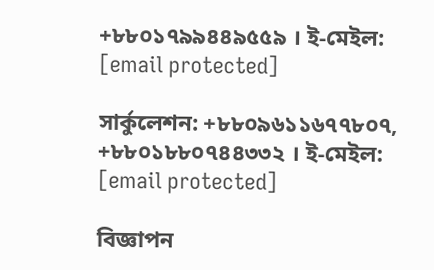+৮৮০১৭৯৯৪৪৯৫৫৯ । ই-মেইল: [email protected]

সার্কুলেশন: +৮৮০৯৬১১৬৭৭৮০৭, +৮৮০১৮৮০৭৪৪৩৩২ । ই-মেইল: [email protected]

বিজ্ঞাপন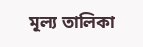মূল্য তালিকা